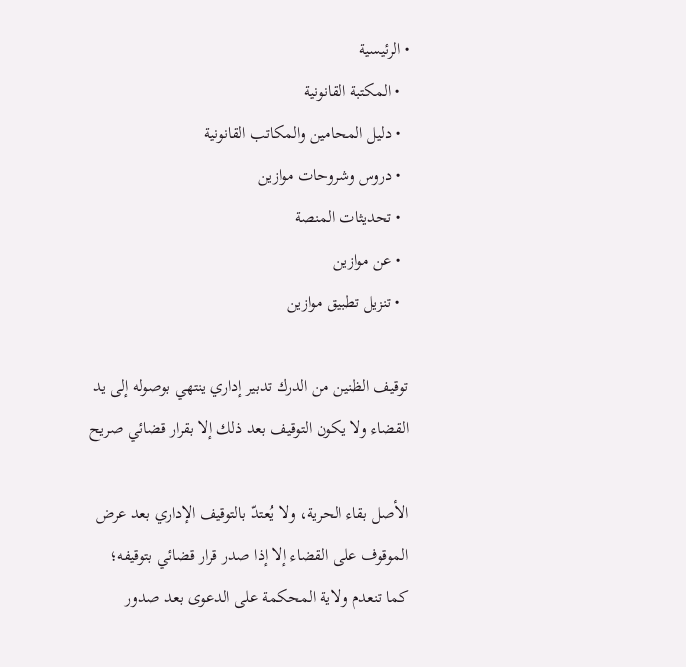• الرئيسية
  • المكتبة القانونية
  • دليل المحامين والمكاتب القانونية
  • دروس وشروحات موازين
  • تحديثات المنصة
  • عن موازين
  • تنزيل تطبيق موازين

توقيف الظنين من الدرك تدبير إداري ينتهي بوصوله إلى يد القضاء ولا يكون التوقيف بعد ذلك إلا بقرار قضائي صريح

الأصل بقاء الحرية، ولا يُعتدّ بالتوقيف الإداري بعد عرض الموقوف على القضاء إلا إذا صدر قرار قضائي بتوقيفه؛ كما تنعدم ولاية المحكمة على الدعوى بعد صدور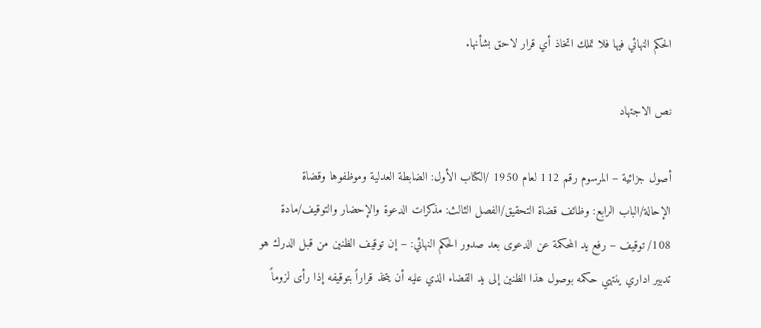الحكم النهائي فيها فلا تملك اتخاذ أي قرار لاحق بشأنها.

نص الاجتهاد

أصول جزائية – المرسوم رقم 112 لعام 1950 /الكتاب الأول: الضابطة العدلية وموظفوها وقضاة الإحالة/الباب الرابع: وظائف قضاة التحقيق/الفصل الثالث: مذكرات الدعوة والإحضار والتوقيف/مادة 108/ توقيف – رفع يد المحكمة عن الدعوى بعد صدور الحكم النهائي: – إن توقيف الظنين من قبل الدرك هو تدبير اداري ينتهي حكمه بوصول هذا الظنين إلى يد القضاء الذي عليه أن يتخذ قراراً بتوقيفه إذا رأى لزوماً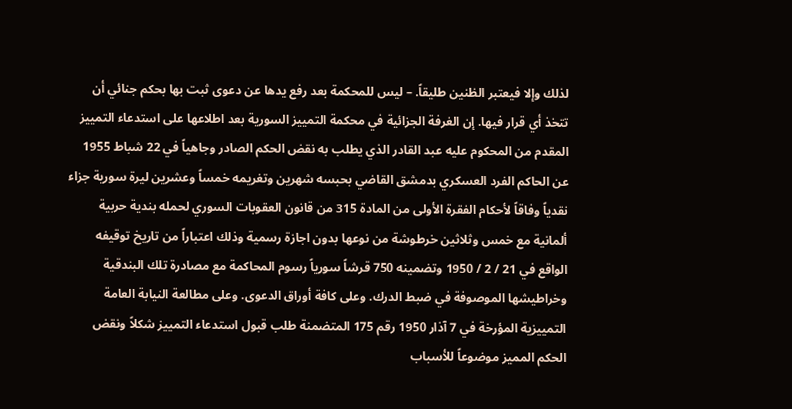لذلك وإلا فيعتبر الظنين طليقاً. – ليس للمحكمة بعد رفع يدها عن دعوى ثبت بها بحكم جنائي أن تتخذ أي قرار فيها. إن الغرفة الجزائية في محكمة التمييز السورية بعد اطلاعها على استدعاء التمييز المقدم من المحكوم عليه عبد القادر الذي يطلب به نقض الحكم الصادر وجاهياً في 22 شباط 1955 عن الحاكم الفرد العسكري بدمشق القاضي بحبسه شهرين وتغريمه خمساً وعشرين ليرة سورية جزاء نقدياً وفاقاً لأحكام الفقرة الأولى من المادة 315 من قانون العقوبات السوري لحمله بندية حربية ألمانية مع خمس وثلاثين خرطوشة من نوعها بدون اجازة رسمية وذلك اعتباراً من تاريخ توقيفه الواقع في 21 / 2 / 1950 وتضمينه 750 قرشاً سورياً رسوم المحاكمة مع مصادرة تلك البندقية وخراطيشها الموصوفة في ضبط الدرك. وعلى كافة أوراق الدعوى. وعلى مطالعة النيابة العامة التمييزية المؤرخة في 7 آذار 1950 رقم 175 المتضمنة طلب قبول استدعاء التمييز شكلاً ونقض الحكم المميز موضوعاً للأسباب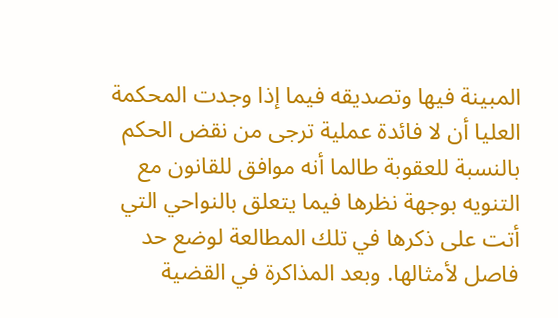المبينة فيها وتصديقه فيما إذا وجدت المحكمة العليا أن لا فائدة عملية ترجى من نقض الحكم بالنسبة للعقوبة طالما أنه موافق للقانون مع التنويه بوجهة نظرها فيما يتعلق بالنواحي التي أتت على ذكرها في تلك المطالعة لوضع حد فاصل لأمثالها. وبعد المذاكرة في القضية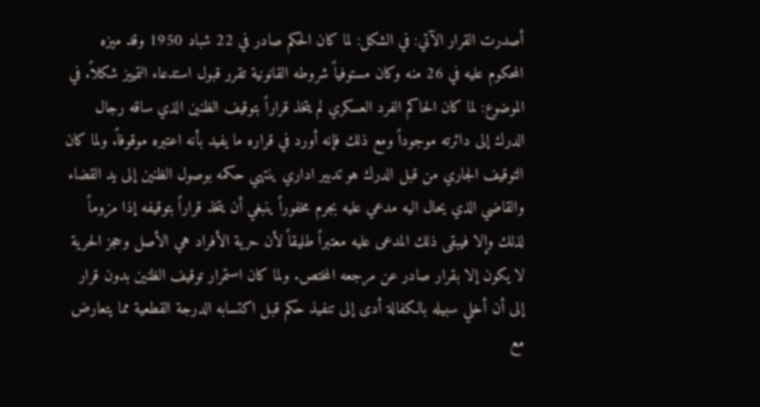أصدرت القرار الآتي: في الشكل: لما كان الحكم صادر في 22 شباد 1950 وقد ميزه المحكوم عليه في 26 منه وكان مستوفياً شروطه القانونية تقرر قبول استدعاء التمييز شكلاً. في الموضوع: لما كان الحاكم الفرد العسكري لم يتخذ قراراً بتوقيف الظنين الذي ساقه رجال الدرك إلى دائرته موجوداً ومع ذلك فإنه أورد في قراره ما يفيد بأنه اعتبره موقوفاً. ولما كان التوقيف الجاري من قبل الدرك هو تدبير اداري ينتهي حكمه بوصول الظنين إلى يد القضاء والقاضي الذي يحال اليه مدعي عليه بجرم مخفوراً ينبغي أن يتخذ قراراً بتوقيفه إذا مزوماً لذلك وإلا فيبقى ذلك المدعى عليه معتبراً طليقاً لأن حرية الأفراد هي الأصل وحجز الحرية لا يكون إلا بقرار صادر عن مرجعه المختص. ولما كان استمرار توقيف الظنين بدون قرار إلى أن أخلي سبيله بالكفالة أدى إلى تنفيذ حكم قبل اكتسابه الدرجة القطعية مما يتعارض مع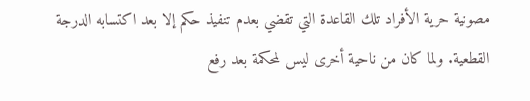مصونية حرية الأفراد تلك القاعدة التي تقضي بعدم تنفيذ حكم إلا بعد اكتسابه الدرجة القطعية. ولما كان من ناحية أخرى ليس لمحكمة بعد رفع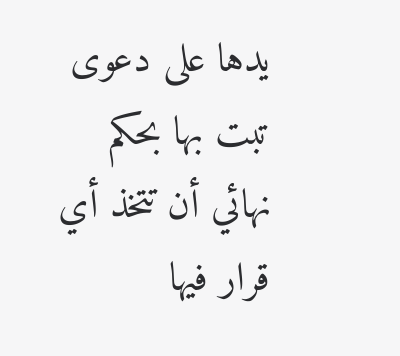يدها على دعوى تبت بها بحكم نهائي أن تتخذ أي قرار فيها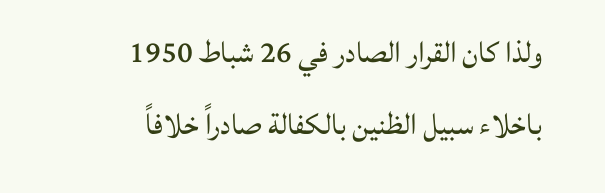ولذا كان القرار الصادر في 26 شباط 1950 باخلاء سبيل الظنين بالكفالة صادراً خلافاً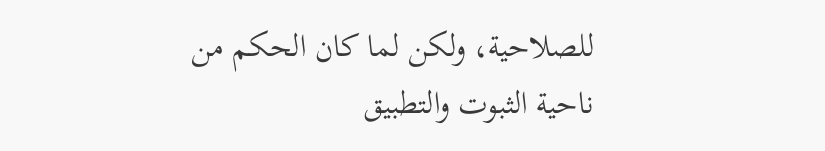للصلاحية، ولكن لما كان الحكم من ناحية الثبوت والتطبيق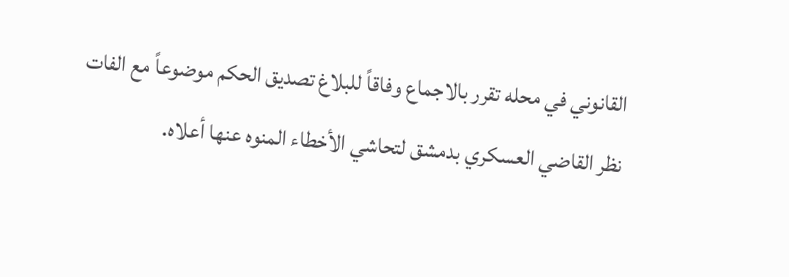القانوني في محله تقرر بالاجماع وفاقاً للبلاغ تصديق الحكم موضوعاً مع الفات نظر القاضي العسكري بدمشق لتحاشي الأخطاء المنوه عنها أعلاه.